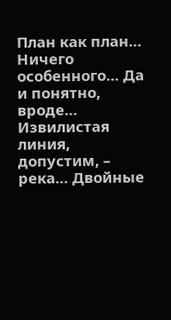План как план… Ничего особенного… Да и понятно, вроде… Извилистая линия, допустим, – река… Двойные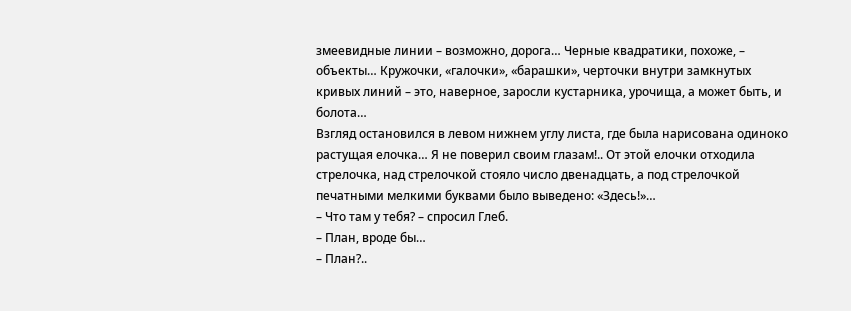змеевидные линии – возможно, дорога… Черные квадратики, похоже, – объекты… Кружочки, «галочки», «барашки», черточки внутри замкнутых кривых линий – это, наверное, заросли кустарника, урочища, а может быть, и болота…
Взгляд остановился в левом нижнем углу листа, где была нарисована одиноко растущая елочка… Я не поверил своим глазам!.. От этой елочки отходила стрелочка, над стрелочкой стояло число двенадцать, а под стрелочкой печатными мелкими буквами было выведено: «Здесь!»…
– Что там у тебя? – спросил Глеб.
– План, вроде бы…
– План?..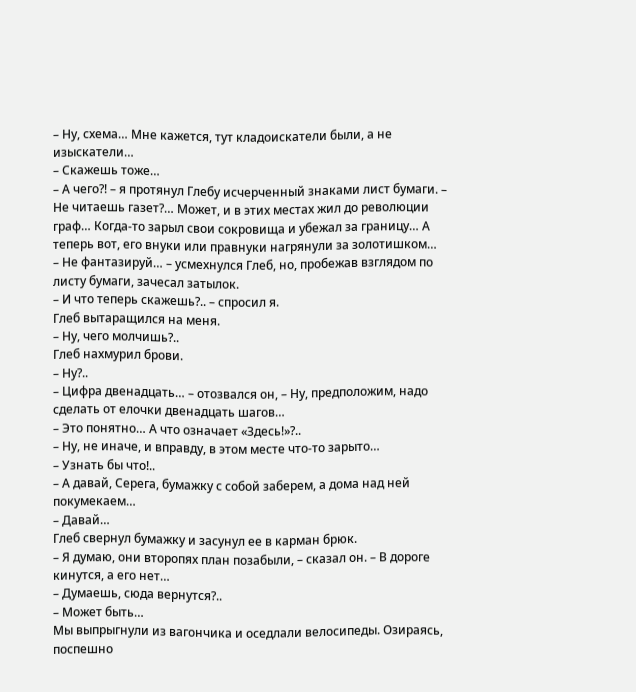– Ну, схема… Мне кажется, тут кладоискатели были, а не изыскатели…
– Скажешь тоже…
– А чего?! – я протянул Глебу исчерченный знаками лист бумаги. – Не читаешь газет?… Может, и в этих местах жил до революции граф… Когда-то зарыл свои сокровища и убежал за границу… А теперь вот, его внуки или правнуки нагрянули за золотишком…
– Не фантазируй… – усмехнулся Глеб, но, пробежав взглядом по листу бумаги, зачесал затылок.
– И что теперь скажешь?.. – спросил я.
Глеб вытаращился на меня.
– Ну, чего молчишь?..
Глеб нахмурил брови.
– Ну?..
– Цифра двенадцать… – отозвался он, – Ну, предположим, надо сделать от елочки двенадцать шагов…
– Это понятно… А что означает «Здесь!»?..
– Ну, не иначе, и вправду, в этом месте что-то зарыто…
– Узнать бы что!..
– А давай, Серега, бумажку с собой заберем, а дома над ней покумекаем…
– Давай…
Глеб свернул бумажку и засунул ее в карман брюк.
– Я думаю, они второпях план позабыли, – сказал он. – В дороге кинутся, а его нет…
– Думаешь, сюда вернутся?..
– Может быть…
Мы выпрыгнули из вагончика и оседлали велосипеды. Озираясь, поспешно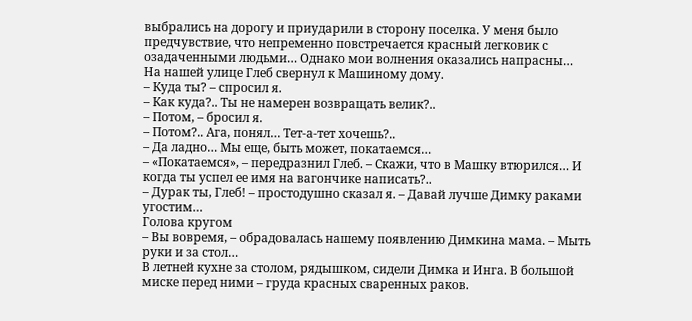выбрались на дорогу и приударили в сторону поселка. У меня было предчувствие, что непременно повстречается красный легковик с озадаченными людьми… Однако мои волнения оказались напрасны…
На нашей улице Глеб свернул к Машиному дому.
– Куда ты? – спросил я.
– Как куда?.. Ты не намерен возвращать велик?..
– Потом, – бросил я.
– Потом?.. Ага, понял… Тет-а-тет хочешь?..
– Да ладно… Мы еще, быть может, покатаемся…
– «Покатаемся», – передразнил Глеб. – Скажи, что в Машку втюрился… И когда ты успел ее имя на вагончике написать?..
– Дурак ты, Глеб! – простодушно сказал я. – Давай лучше Димку раками угостим…
Голова кругом
– Вы вовремя, – обрадовалась нашему появлению Димкина мама. – Мыть руки и за стол…
В летней кухне за столом, рядышком, сидели Димка и Инга. В большой миске перед ними – груда красных сваренных раков.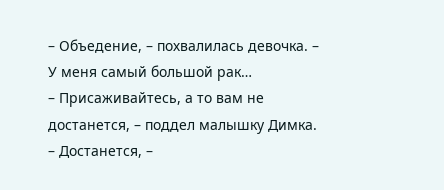– Объедение, – похвалилась девочка. – У меня самый большой рак…
– Присаживайтесь, а то вам не достанется, – поддел малышку Димка.
– Достанется, –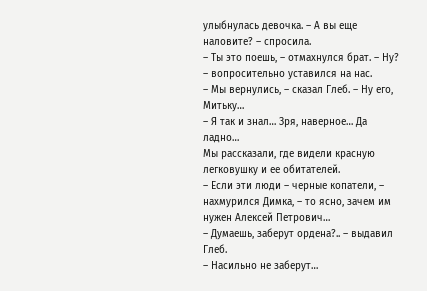улыбнулась девочка. – А вы еще наловите? – спросила.
– Ты это поешь, – отмахнулся брат. – Ну? – вопросительно уставился на нас.
– Мы вернулись, – сказал Глеб. – Ну его, Митьку…
– Я так и знал… Зря, наверное… Да ладно…
Мы рассказали, где видели красную легковушку и ее обитателей.
– Если эти люди – черные копатели, – нахмурился Димка, – то ясно, зачем им нужен Алексей Петрович…
– Думаешь, заберут ордена?.. – выдавил Глеб.
– Насильно не заберут…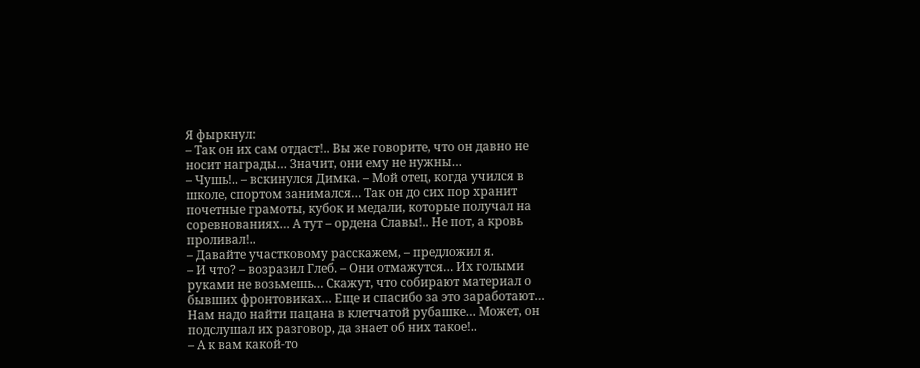Я фыркнул:
– Так он их сам отдаст!.. Вы же говорите, что он давно не носит награды… Значит, они ему не нужны…
– Чушь!.. – вскинулся Димка. – Мой отец, когда учился в школе, спортом занимался… Так он до сих пор хранит почетные грамоты, кубок и медали, которые получал на соревнованиях… А тут – ордена Славы!.. Не пот, а кровь проливал!..
– Давайте участковому расскажем, – предложил я.
– И что? – возразил Глеб. – Они отмажутся… Их голыми руками не возьмешь… Скажут, что собирают материал о бывших фронтовиках… Еще и спасибо за это заработают… Нам надо найти пацана в клетчатой рубашке… Может, он подслушал их разговор, да знает об них такое!..
– А к вам какой-то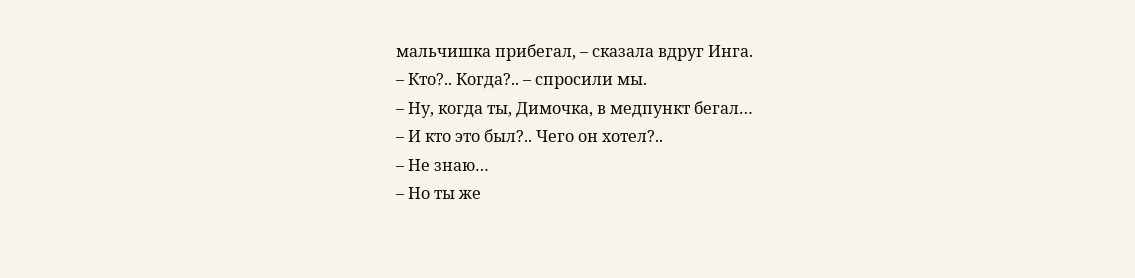мальчишка прибегал, – сказала вдруг Инга.
– Кто?.. Когда?.. – спросили мы.
– Ну, когда ты, Димочка, в медпункт бегал…
– И кто это был?.. Чего он хотел?..
– Не знаю…
– Но ты же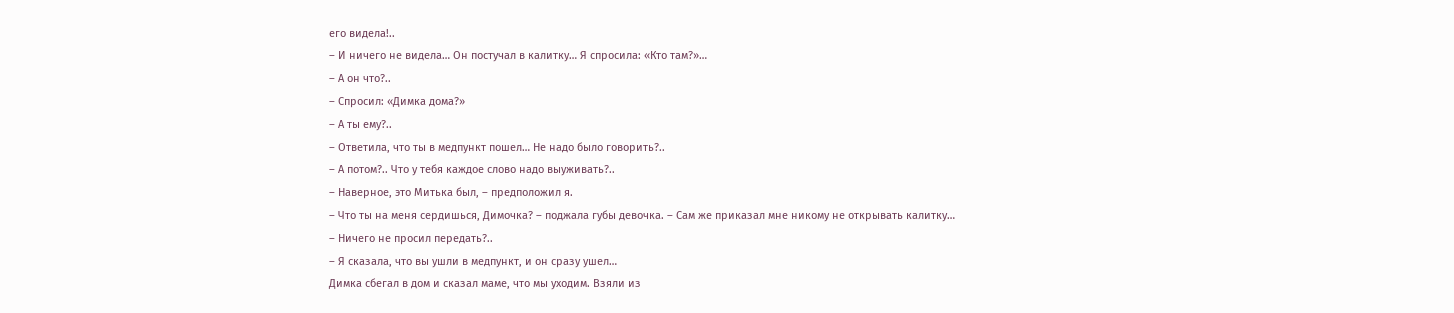его видела!..
– И ничего не видела… Он постучал в калитку… Я спросила: «Кто там?»…
– А он что?..
– Спросил: «Димка дома?»
– А ты ему?..
– Ответила, что ты в медпункт пошел… Не надо было говорить?..
– А потом?.. Что у тебя каждое слово надо выуживать?..
– Наверное, это Митька был, – предположил я.
– Что ты на меня сердишься, Димочка? – поджала губы девочка. – Сам же приказал мне никому не открывать калитку…
– Ничего не просил передать?..
– Я сказала, что вы ушли в медпункт, и он сразу ушел…
Димка сбегал в дом и сказал маме, что мы уходим. Взяли из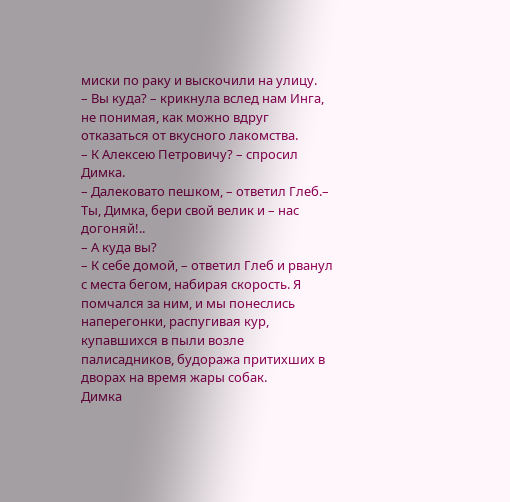миски по раку и выскочили на улицу.
– Вы куда? – крикнула вслед нам Инга, не понимая, как можно вдруг отказаться от вкусного лакомства.
– К Алексею Петровичу? – спросил Димка.
– Далековато пешком, – ответил Глеб.– Ты, Димка, бери свой велик и – нас догоняй!..
– А куда вы?
– К себе домой, – ответил Глеб и рванул с места бегом, набирая скорость. Я помчался за ним, и мы понеслись наперегонки, распугивая кур, купавшихся в пыли возле палисадников, будоража притихших в дворах на время жары собак.
Димка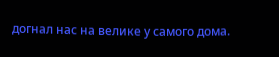догнал нас на велике у самого дома.